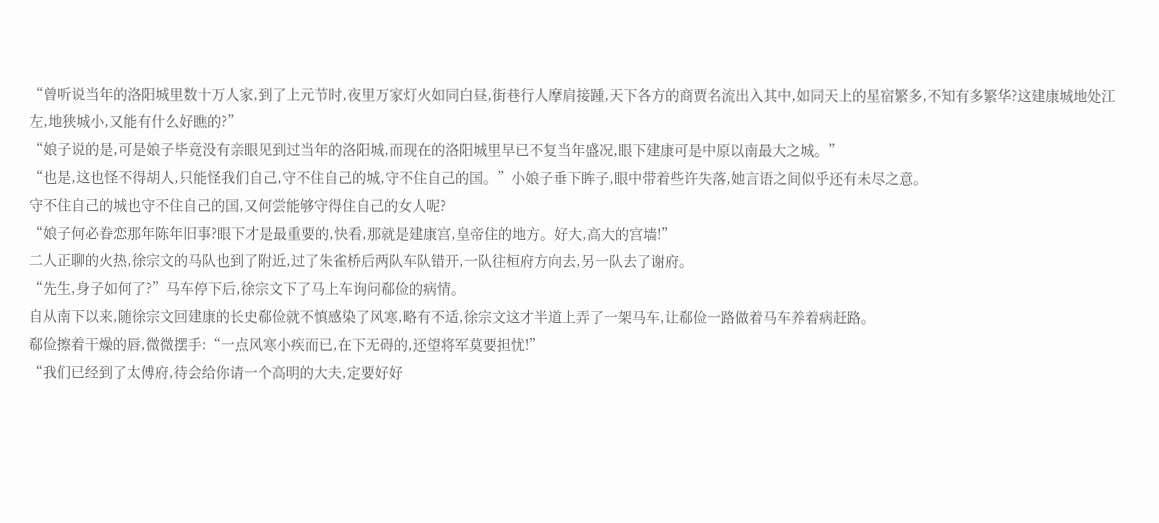“曾听说当年的洛阳城里数十万人家,到了上元节时,夜里万家灯火如同白昼,街巷行人摩肩接踵,天下各方的商贾名流出入其中,如同天上的星宿繁多,不知有多繁华?这建康城地处江左,地狭城小,又能有什么好瞧的?”
“娘子说的是,可是娘子毕竟没有亲眼见到过当年的洛阳城,而现在的洛阳城里早已不复当年盛况,眼下建康可是中原以南最大之城。”
“也是,这也怪不得胡人,只能怪我们自己,守不住自己的城,守不住自己的国。”小娘子垂下眸子,眼中带着些许失落,她言语之间似乎还有未尽之意。
守不住自己的城也守不住自己的国,又何尝能够守得住自己的女人呢?
“娘子何必眷恋那年陈年旧事?眼下才是最重要的,快看,那就是建康宫,皇帝住的地方。好大,高大的宫墙!”
二人正聊的火热,徐宗文的马队也到了附近,过了朱雀桥后两队车队错开,一队往桓府方向去,另一队去了谢府。
“先生,身子如何了?”马车停下后,徐宗文下了马上车询问郗俭的病情。
自从南下以来,随徐宗文回建康的长史郗俭就不慎感染了风寒,略有不适,徐宗文这才半道上弄了一架马车,让郗俭一路做着马车养着病赶路。
郗俭擦着干燥的唇,微微摆手:“一点风寒小疾而已,在下无碍的,还望将军莫要担忧!”
“我们已经到了太傅府,待会给你请一个高明的大夫,定要好好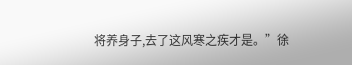将养身子,去了这风寒之疾才是。”徐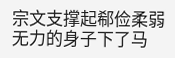宗文支撑起郗俭柔弱无力的身子下了马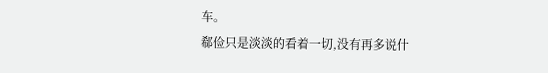车。
郗俭只是淡淡的看着一切,没有再多说什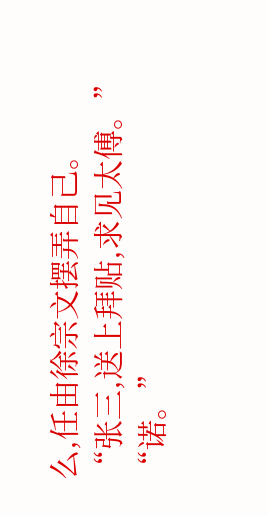么,任由徐宗文摆弄自己。
“张三,送上拜贴,求见太傅。”
“诺。”